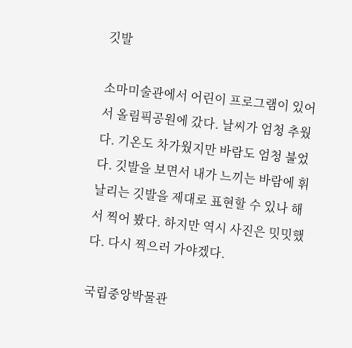깃발

소마미술관에서 어린이 프로그램이 있어서 올림픽공원에 갔다. 날씨가 엄청 추웠다. 기온도 차가웠지만 바람도 엄청 불었다. 깃발을 보면서 내가 느끼는 바람에 휘날리는 깃발을 제대로 표현할 수 있나 해서 찍어 봤다. 하지만 역시 사진은 밋밋했다. 다시 찍으러 가야겠다.

국립중앙박물관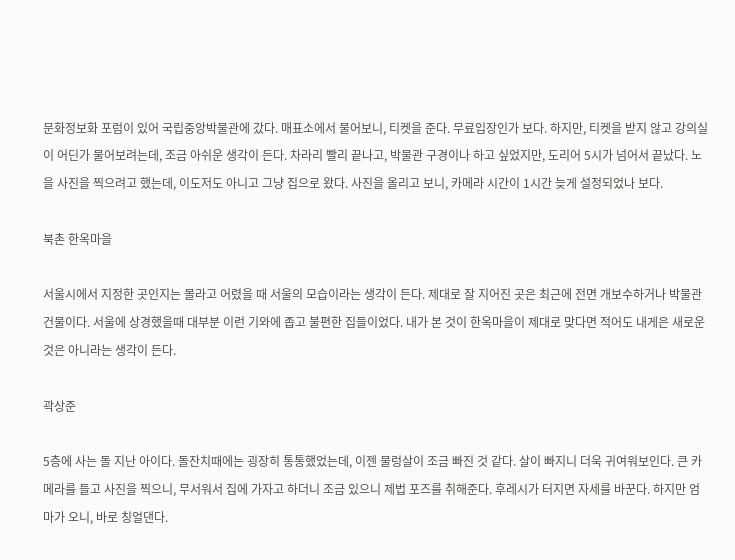문화정보화 포럼이 있어 국립중앙박물관에 갔다. 매표소에서 물어보니, 티켓을 준다. 무료입장인가 보다. 하지만, 티켓을 받지 않고 강의실이 어딘가 물어보려는데, 조금 아쉬운 생각이 든다. 차라리 빨리 끝나고, 박물관 구경이나 하고 싶었지만, 도리어 5시가 넘어서 끝났다. 노을 사진을 찍으려고 했는데, 이도저도 아니고 그냥 집으로 왔다. 사진을 올리고 보니, 카메라 시간이 1시간 늦게 설정되었나 보다.

북촌 한옥마을

서울시에서 지정한 곳인지는 몰라고 어렸을 때 서울의 모습이라는 생각이 든다. 제대로 잘 지어진 곳은 최근에 전면 개보수하거나 박물관 건물이다. 서울에 상경했을때 대부분 이런 기와에 좁고 불편한 집들이었다. 내가 본 것이 한옥마을이 제대로 맞다면 적어도 내게은 새로운 것은 아니라는 생각이 든다.

곽상준

5층에 사는 돌 지난 아이다. 돌잔치때에는 굉장히 통통했었는데, 이젠 물렁살이 조금 빠진 것 같다. 살이 빠지니 더욱 귀여워보인다. 큰 카메라를 들고 사진을 찍으니, 무서워서 집에 가자고 하더니 조금 있으니 제법 포즈를 취해준다. 후레시가 터지면 자세를 바꾼다. 하지만 엄마가 오니, 바로 칭얼댄다.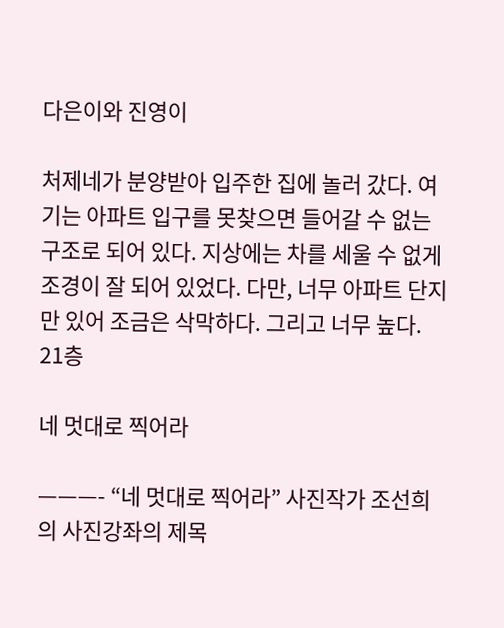다은이와 진영이

처제네가 분양받아 입주한 집에 놀러 갔다. 여기는 아파트 입구를 못찾으면 들어갈 수 없는 구조로 되어 있다. 지상에는 차를 세울 수 없게 조경이 잘 되어 있었다. 다만, 너무 아파트 단지만 있어 조금은 삭막하다. 그리고 너무 높다. 21층

네 멋대로 찍어라

———- “네 멋대로 찍어라” 사진작가 조선희의 사진강좌의 제목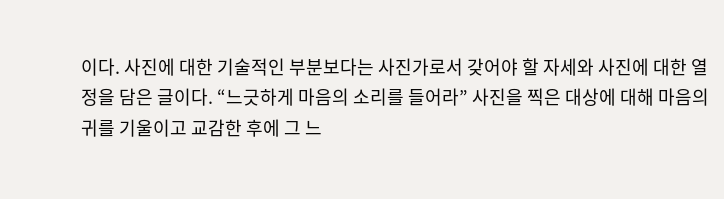이다. 사진에 대한 기술적인 부분보다는 사진가로서 갖어야 할 자세와 사진에 대한 열정을 담은 글이다. “느긋하게 마음의 소리를 들어라” 사진을 찍은 대상에 대해 마음의 귀를 기울이고 교감한 후에 그 느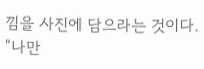낌을 사진에 담으라는 것이다. “나만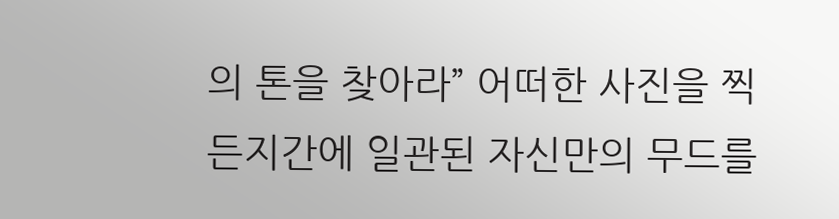의 톤을 찾아라” 어떠한 사진을 찍든지간에 일관된 자신만의 무드를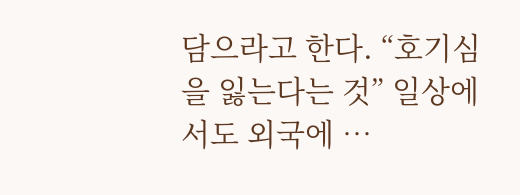담으라고 한다. “호기심을 잃는다는 것” 일상에서도 외국에 …